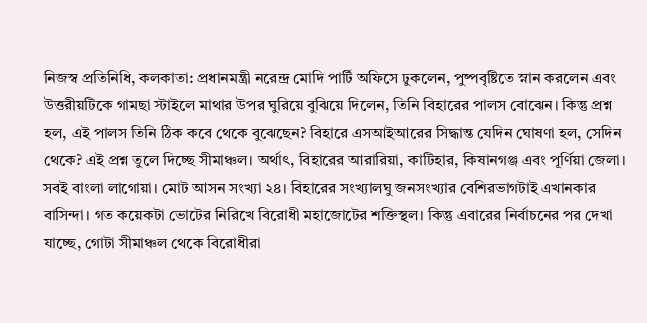নিজস্ব প্রতিনিধি, কলকাতা: প্রধানমন্ত্রী নরেন্দ্র মোদি পার্টি অফিসে ঢুকলেন, পুষ্পবৃষ্টিতে স্নান করলেন এবং উত্তরীয়টিকে গামছা স্টাইলে মাথার উপর ঘুরিয়ে বুঝিয়ে দিলেন, তিনি বিহারের পালস বোঝেন। কিন্তু প্রশ্ন হল, এই পালস তিনি ঠিক কবে থেকে বুঝেছেন? বিহারে এসআইআরের সিদ্ধান্ত যেদিন ঘোষণা হল, সেদিন থেকে? এই প্রশ্ন তুলে দিচ্ছে সীমাঞ্চল। অর্থাৎ, বিহারের আরারিয়া, কাটিহার, কিষানগঞ্জ এবং পূর্ণিয়া জেলা। সবই বাংলা লাগোয়া। মোট আসন সংখ্যা ২৪। বিহারের সংখ্যালঘু জনসংখ্যার বেশিরভাগটাই এখানকার বাসিন্দা। গত কয়েকটা ভোটের নিরিখে বিরোধী মহাজোটের শক্তিস্থল। কিন্তু এবারের নির্বাচনের পর দেখা যাচ্ছে, গোটা সীমাঞ্চল থেকে বিরোধীরা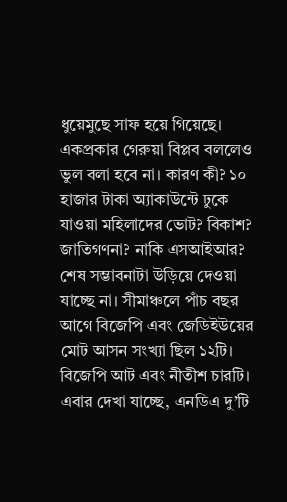ধুয়েমুছে সাফ হয়ে গিয়েছে। একপ্রকার গেরুয়া বিপ্লব বললেও ভুল বলা হবে না। কারণ কী? ১০ হাজার টাকা অ্যাকাউন্টে ঢুকে যাওয়া মহিলাদের ভোট? বিকাশ? জাতিগণনা? নাকি এসআইআর? শেষ সম্ভাবনাটা উড়িয়ে দেওয়া যাচ্ছে না। সীমাঞ্চলে পাঁচ বছর আগে বিজেপি এবং জেডিইউয়ের মোট আসন সংখ্যা ছিল ১২টি। বিজেপি আট এবং নীতীশ চারটি। এবার দেখা যাচ্ছে, এনডিএ দু’টি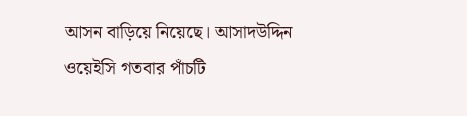আসন বাড়িয়ে নিয়েছে। আসাদউদ্দিন ওয়েইসি গতবার পাঁচটি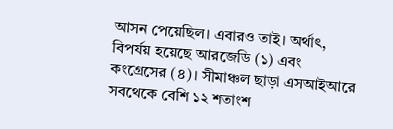আসন পেয়েছিল। এবারও তাই। অর্থাৎ, বিপর্যয় হয়েছে আরজেডি (১) এবং কংগ্রেসের (৪)। সীমাঞ্চল ছাড়া এসআইআরে সবথেকে বেশি ১২ শতাংশ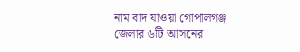নাম বাদ যাওয়া গোপালগঞ্জ জেলার ৬টি আসনের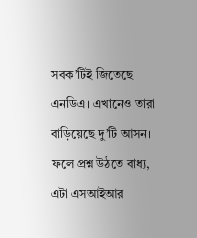সবক’টিই জিতেছে এনডিএ। এখানেও তারা বাড়িয়েছে দু’টি আসন। ফলে প্রশ্ন উঠতে বাধ্য, এটা এসআইআর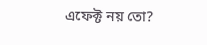এফেক্ট নয় তো?